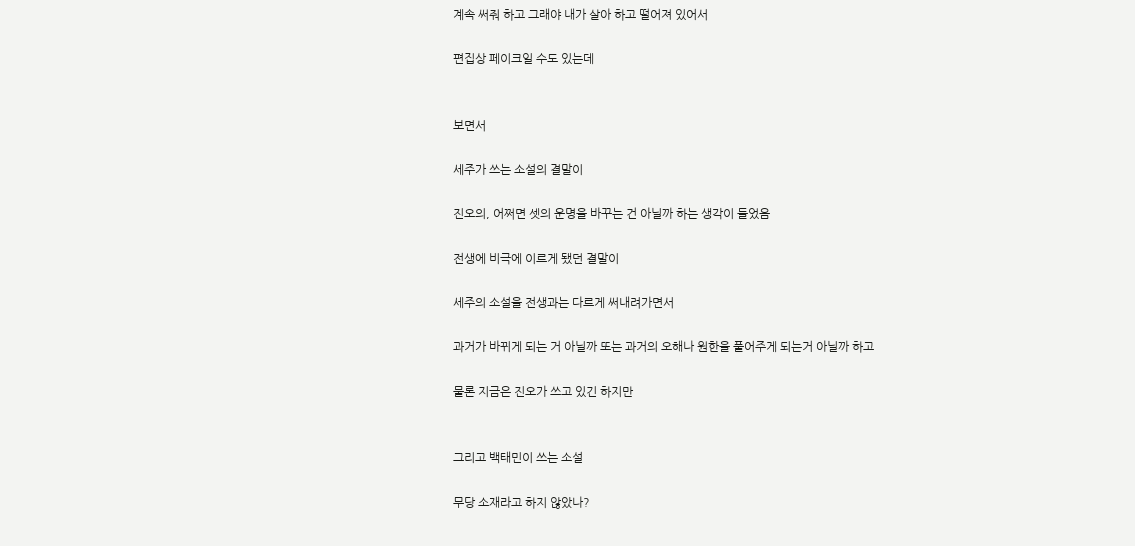계속 써줘 하고 그래야 내가 살아 하고 떨어져 있어서

편집상 페이크일 수도 있는데


보면서

세주가 쓰는 소설의 결말이

진오의, 어쩌면 셋의 운명을 바꾸는 건 아닐까 하는 생각이 들었음

전생에 비극에 이르게 됐던 결말이

세주의 소설을 전생과는 다르게 써내려가면서

과거가 바뀌게 되는 거 아닐까 또는 과거의 오해나 원한을 풀어주게 되는거 아닐까 하고

물론 지금은 진오가 쓰고 있긴 하지만


그리고 백태민이 쓰는 소설

무당 소재라고 하지 않았나?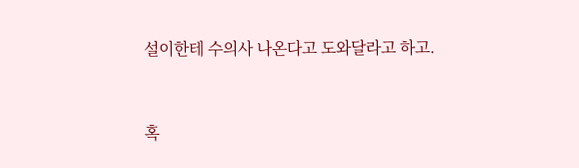설이한테 수의사 나온다고 도와달라고 하고.


혹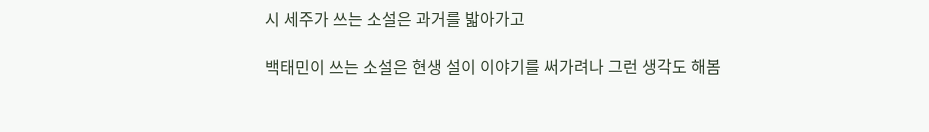시 세주가 쓰는 소설은 과거를 밟아가고

백태민이 쓰는 소설은 현생 설이 이야기를 써가려나 그런 생각도 해봄